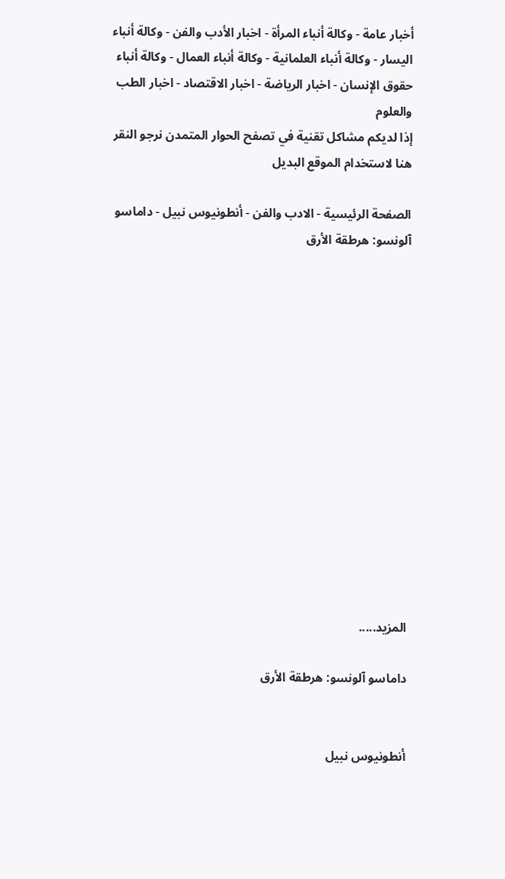أخبار عامة - وكالة أنباء المرأة - اخبار الأدب والفن - وكالة أنباء اليسار - وكالة أنباء العلمانية - وكالة أنباء العمال - وكالة أنباء حقوق الإنسان - اخبار الرياضة - اخبار الاقتصاد - اخبار الطب والعلوم
إذا لديكم مشاكل تقنية في تصفح الحوار المتمدن نرجو النقر هنا لاستخدام الموقع البديل

الصفحة الرئيسية - الادب والفن - أنطونيوس نبيل - داماسو آلونسو: هرطقة الأرق














المزيد.....

داماسو آلونسو: هرطقة الأرق


أنطونيوس نبيل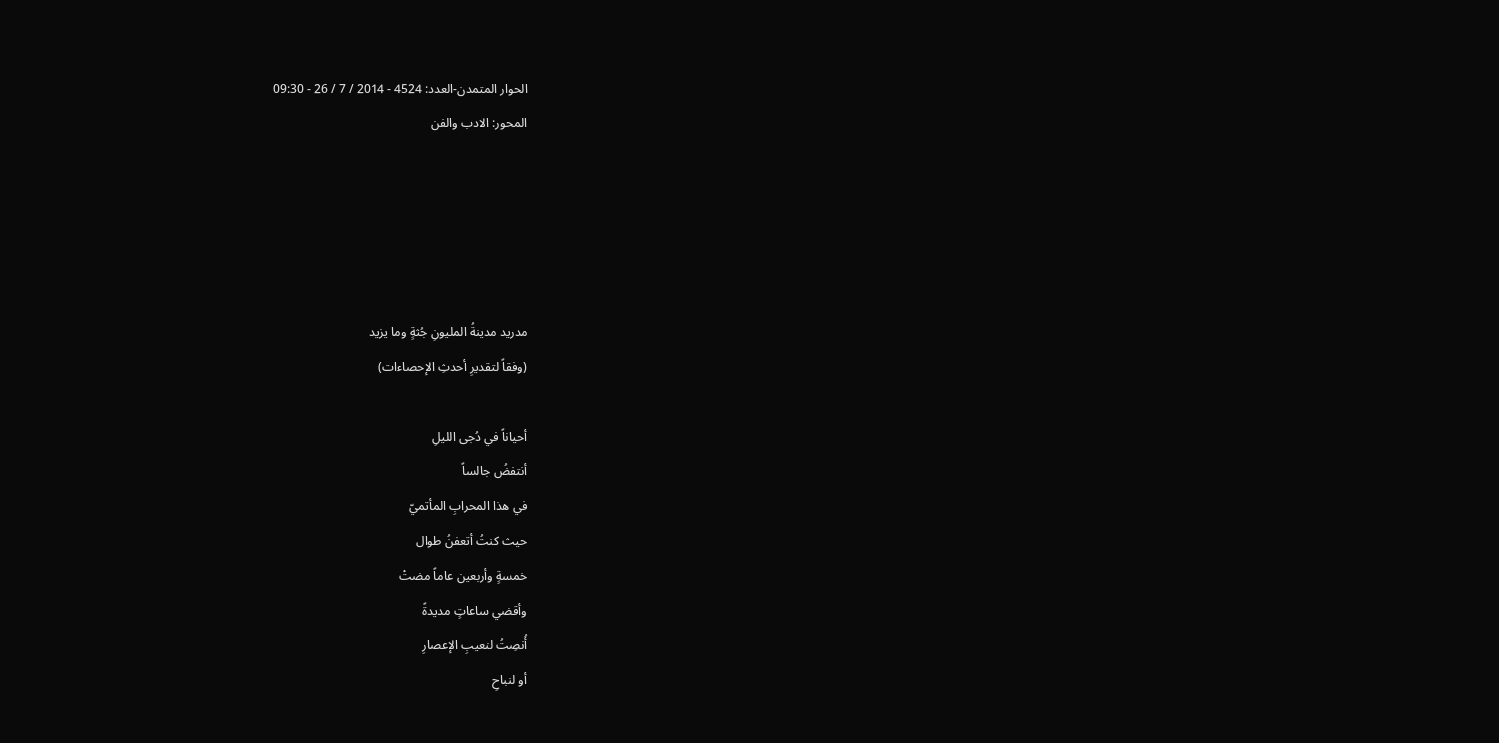الحوار المتمدن-العدد: 4524 - 2014 / 7 / 26 - 09:30
المحور: الادب والفن





مدريد مدينةُ المليونِ جُثةٍ وما يزيد
(وفقاً لتقديرِ أحدثِ الإحصاءات)

أحياناً في دُجى الليلِ
أنتفضُ جالساً
في هذا المحرابِ المأتميّ
حيث كنتُ أتعفنُ طوال
خمسةٍ وأربعين عاماً مضتْ
وأقضي ساعاتٍ مديدةً
أُنصِتُ لنعيبِ الإعصارِ
أو لنباحِ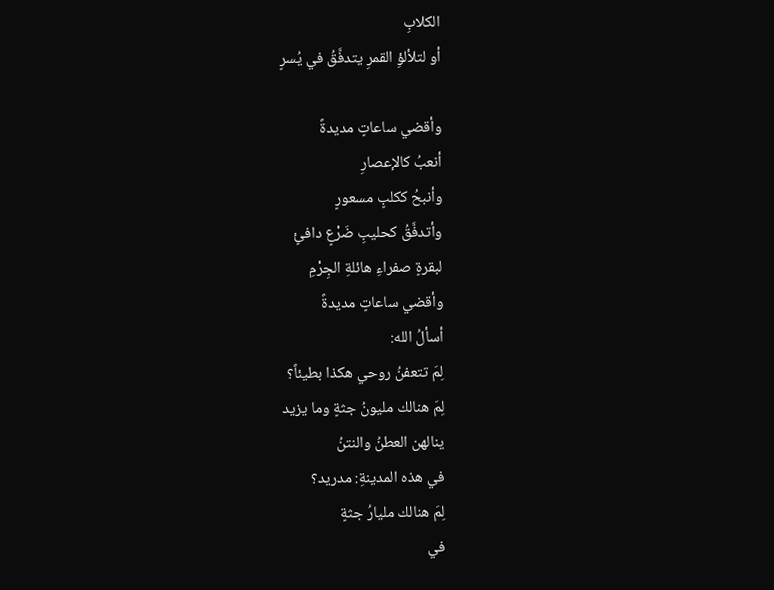الكلابِ
أو لتلألؤِ القمرِ يتدفَّقُ في يُسرٍ

وأقضي ساعاتٍ مديدةً
أنعبُ كالإعصارِ
وأنبحُ ككلبٍ مسعورٍ
وأتدفَّقُ كحليبِ ضَرْعٍ دافئٍ
لبقرةٍ صفراءِ هائلةِ الجِرْمِ
وأقضي ساعاتٍ مديدةً
أسألُ الله:
لِمَ تتعفنُ روحي هكذا بطيئاً؟
لِمَ هنالك مليونُ جثةٍ وما يزيد
ينالهن العطنُ والنتنُ
في هذه المدينةِ: مدريد؟
لِمَ هنالك مليارُ جثةٍ
في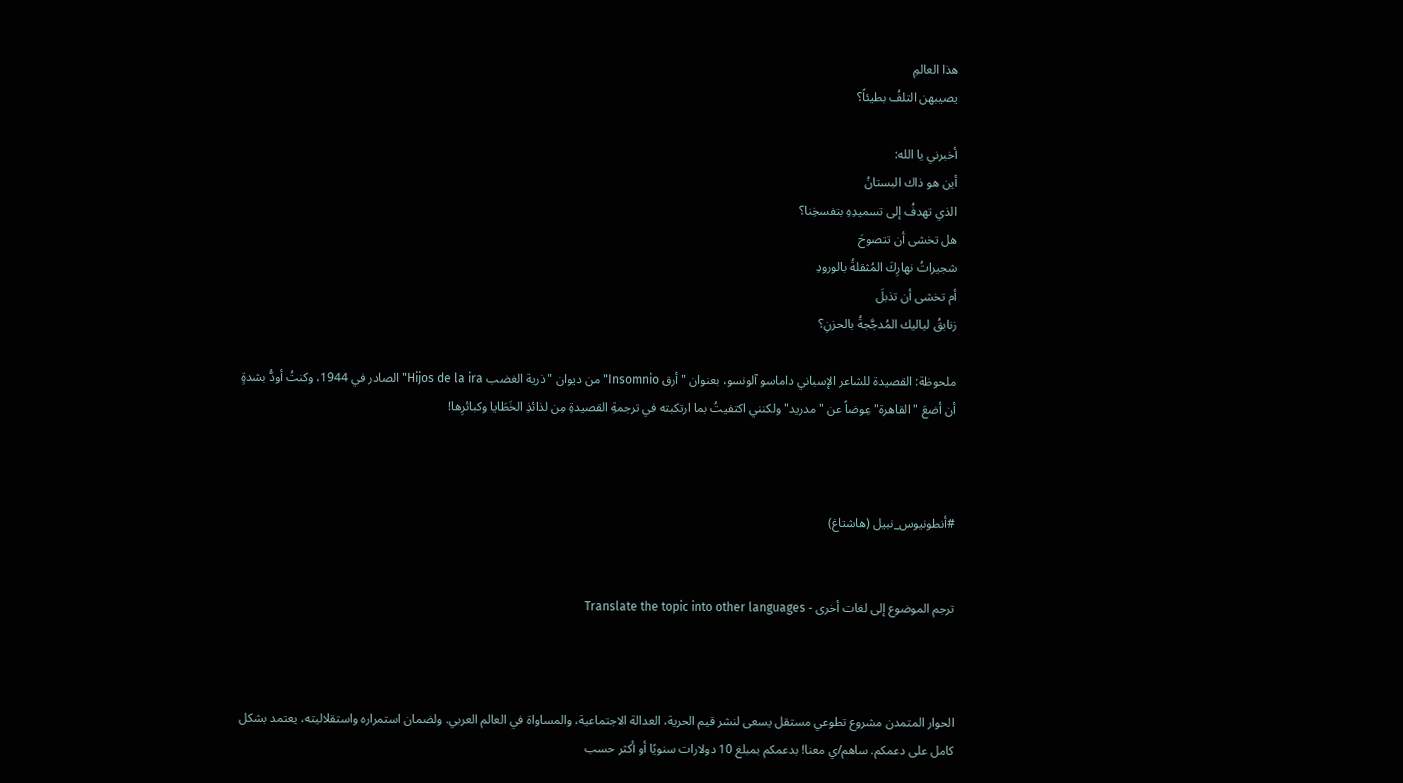هذا العالمِ
يصيبهن التلفُ بطيئاً؟

أخبرني يا الله:
أين هو ذاك البستانُ
الذي تهدفُ إلى تسميدِهِ بتفسخِنا؟
هل تخشى أن تتصوحَ
شجيراتُ نهارِكَ المُثقلةُ بالورودِ
أم تخشى أن تذبلَ
زنابقُ لياليك المُدجَّجةُ بالحزنِ؟

ملحوظة: القصيدة للشاعر الإسباني داماسو آلونسو، بعنوان "أرق Insomnio" من ديوان "ذرية الغضب Hijos de la ira" الصادر في 1944، وكنتُ أودُّ بشدةٍ أن أضعَ "القاهرة" عِوضاً عن "مدريد" ولكنني اكتفيتُ بما ارتكبته في ترجمةِ القصيدةِ مِن لذائذِ الخَطَايا وكبائرِها!



#أنطونيوس_نبيل (هاشتاغ)


ترجم الموضوع إلى لغات أخرى - Translate the topic into other languages



الحوار المتمدن مشروع تطوعي مستقل يسعى لنشر قيم الحرية، العدالة الاجتماعية، والمساواة في العالم العربي. ولضمان استمراره واستقلاليته، يعتمد بشكل كامل على دعمكم. ساهم/ي معنا! بدعمكم بمبلغ 10 دولارات سنويًا أو أكثر حسب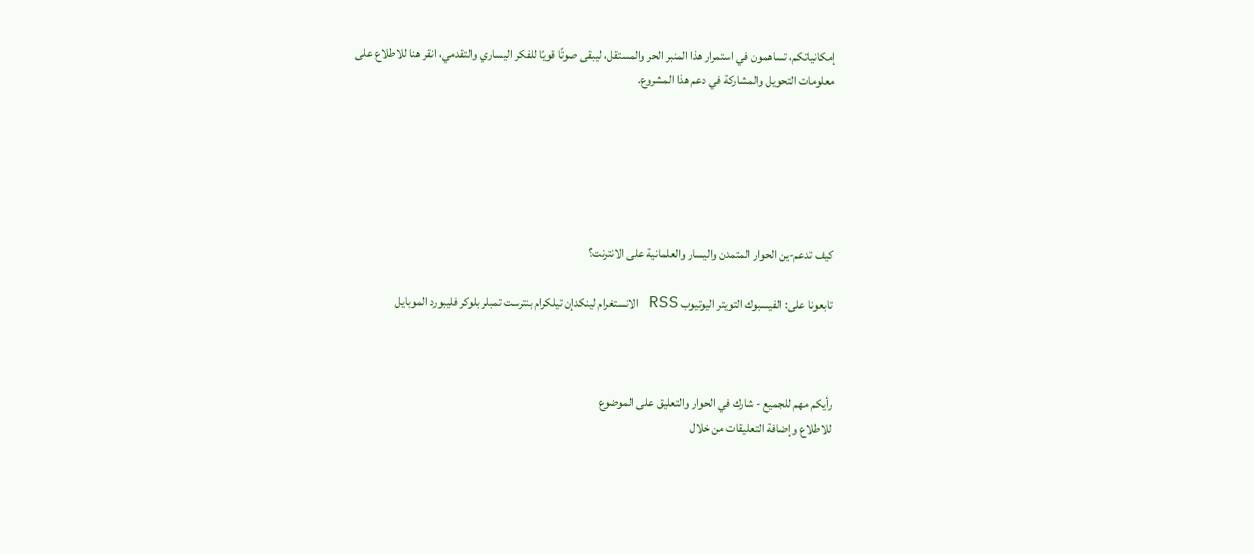إمكانياتكم، تساهمون في استمرار هذا المنبر الحر والمستقل، ليبقى صوتًا قويًا للفكر اليساري والتقدمي، انقر هنا للاطلاع على معلومات التحويل والمشاركة في دعم هذا المشروع.






كيف تدعم-ين الحوار المتمدن واليسار والعلمانية على الانترنت؟

تابعونا على: الفيسبوك التويتر اليوتيوب RSS الانستغرام لينكدإن تيلكرام بنترست تمبلر بلوكر فليبورد الموبايل



رأيكم مهم للجميع - شارك في الحوار والتعليق على الموضوع
للاطلاع وإضافة التعليقات من خلال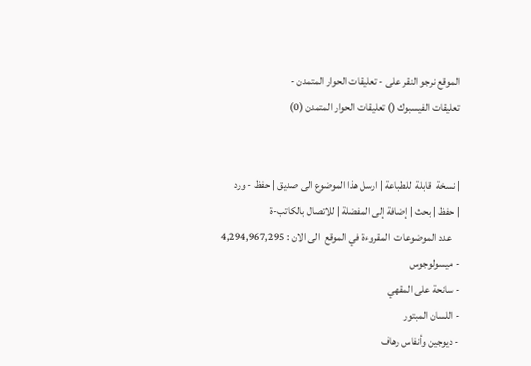الموقع نرجو النقر على - تعليقات الحوار المتمدن -
تعليقات الفيسبوك () تعليقات الحوار المتمدن (0)


| نسخة  قابلة  للطباعة | ارسل هذا الموضوع الى صديق | حفظ - ورد
| حفظ | بحث | إضافة إلى المفضلة | للاتصال بالكاتب-ة
    عدد الموضوعات  المقروءة في الموقع  الى الان : 4,294,967,295
- ميسولوجوس
- سانحة على المقهي
- اللسان المبتور
- ديوجين وأنفاس رهاف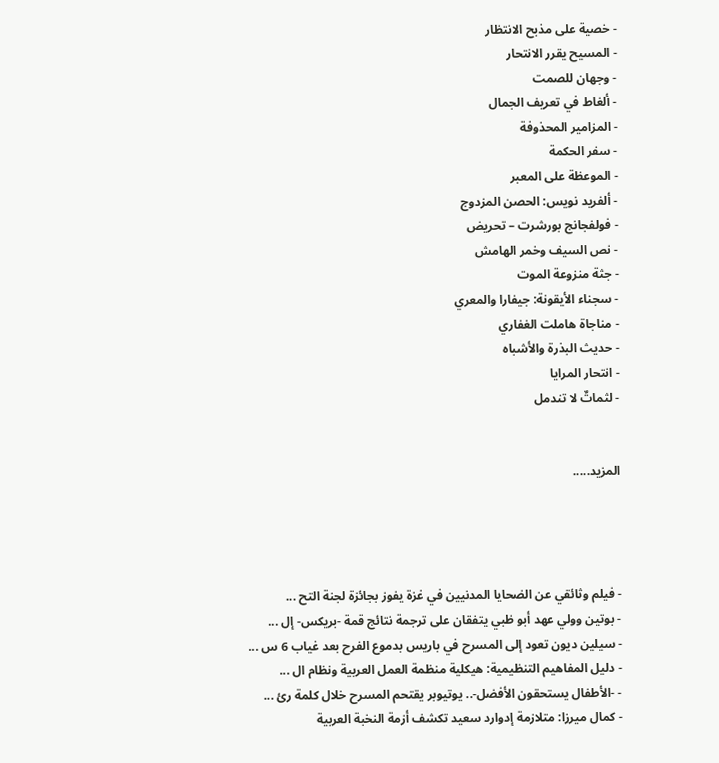- خصية على مذبح الانتظار
- المسيح يقرر الانتحار
- وجهان للصمت
- ألغاط في تعريف الجمال
- المزامير المحذوفة
- سفر الحكمة
- الموعظة على المعبر
- ألفريد نويس: الحصن المزدوج
- فولفجانج بورشرت – تحريض
- نص السيف وخمر الهامش
- جثة منزوعة الموت
- سجناء الأيقونة: جيفارا والمعري
- مناجاة هاملت الغفاري
- حديث البذرة والأشباه
- انتحار المرايا
- لثماتٌ لا تندمل


المزيد.....




- فيلم وثائقي عن الضحايا المدنيين في غزة يفوز بجائزة لجنة التح ...
- بوتين وولي عهد أبو ظبي يتفقان على ترجمة نتائج قمة -بريكس- إل ...
- سيلين ديون تعود إلى المسرح في باريس بدموع الفرح بعد غياب 6 س ...
- دليل المفاهيم التنظيمية: هيكلية منظمة العمل العربية ونظام ال ...
- -الأطفال يستحقون الأفضل-.. يوتيوبر يقتحم المسرح خلال كلمة رئ ...
- كمال ميرزا: متلازمة إدوارد سعيد تكشف أزمة النخبة العربية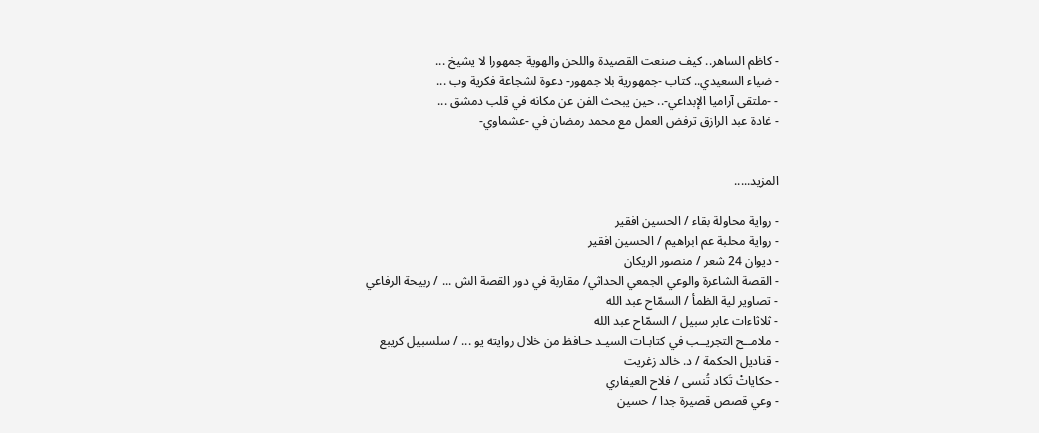- كاظم الساهر.. كيف صنعت القصيدة واللحن والهوية جمهورا لا يشيخ ...
- ضياء السعيدي.. كتاب -جمهورية بلا جمهور- دعوة لشجاعة فكرية وب ...
- -ملتقى آراميا الإبداعي-.. حين يبحث الفن عن مكانه في قلب دمشق ...
- غادة عبد الرازق ترفض العمل مع محمد رمضان في -عشماوي-


المزيد.....

- رواية محاولة بقاء / الحسين افقير
- رواية محلبة عم ابراهيم / الحسين افقير
- ديوان 24 شعر / منصور الريكان
- القصة الشاعرة والوعي الجمعي الحداثي/ مقاربة في دور القصة الش ... / ربيحة الرفاعي
- تصاوير لية الظمأ / السمّاح عبد الله
- ثلاثاءات عابر سبيل / السمّاح عبد الله
- ملامــح التجريــب في كتابـات السيـد حـافظ من خلال روايته يو ... / سلسبيل كريبع
- قناديل الحكمة / د. خالد زغريت
- حكاياتْ تَكاد تُنسى / فلاح العيفاري
- وعي قصص قصيرة جدا / حسين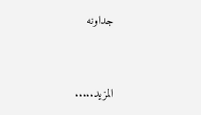جداونه


المزيد.....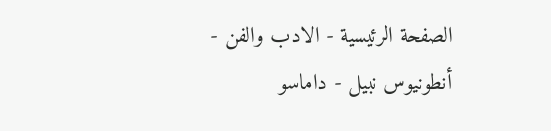الصفحة الرئيسية - الادب والفن - أنطونيوس نبيل - داماسو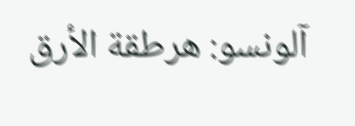آلونسو: هرطقة الأرق